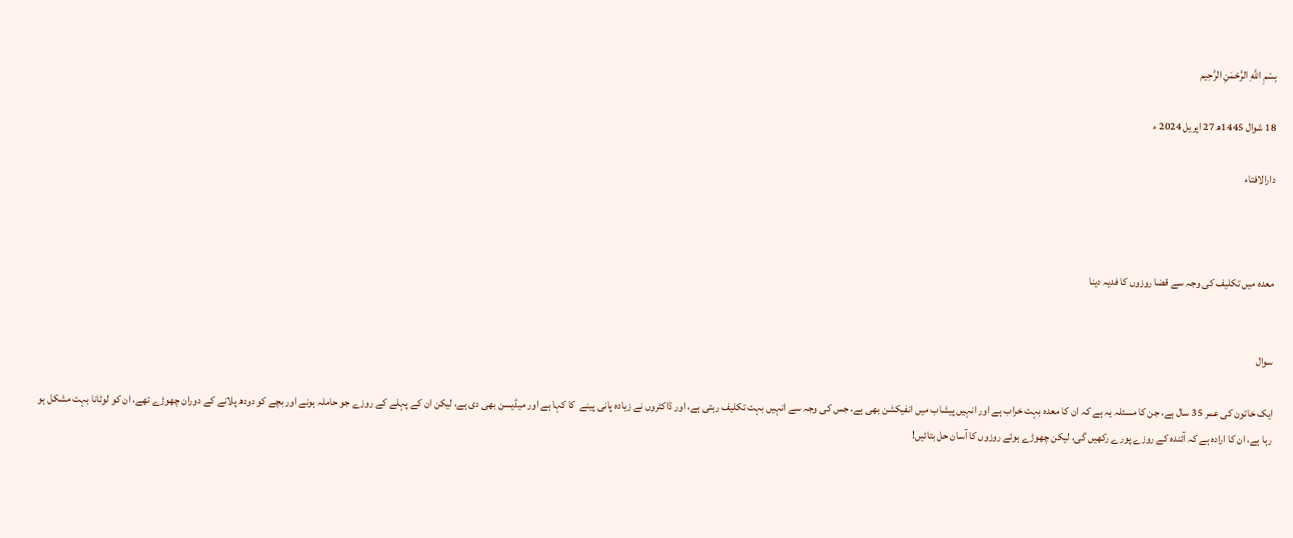بِسْمِ اللَّهِ الرَّحْمَنِ الرَّحِيم

18 شوال 1445ھ 27 اپریل 2024 ء

دارالافتاء



معدہ میں تکلیف کی وجہ سے قضا روزوں کا فدیہ دینا


سوال

ایک خاتون کی عمر 35 سال ہے، جن کا مسئلہ یہ ہے کہ ان کا معدہ بہت خراب ہے اور انہیں پیشاب میں انفیکشن بھی ہے، جس کی وجہ سے انہیں بہت تکلیف رہتی ہے، اور ڈاکٹروں نے زیادہ پانی پینے  کا کہا ہے اور میڈیسن بھی دی ہے، لیکن ان کے پہلے کے روزے جو حاملہ ہونے اور بچے کو دودھ پلانے کے دوران چھوڑے تھے، ان کو لوٹانا بہت مشکل ہو رہا ہے، ان کا ارادہ ہے کہ آئندہ کے روزے پورے رکھیں گی، لیکن چھوڑے ہوئے روزوں کا آسان حل بتائیں!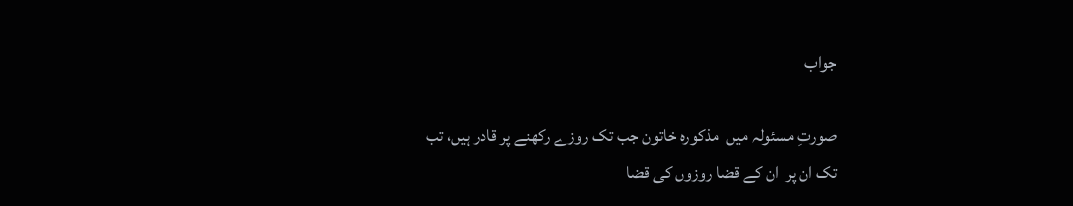جواب

صورتِ مسئولہ میں  مذکورہ خاتون جب تک روزے رکھنے پر قادر ہیں، تب تک ان پر  ان کے قضا روزوں کی قضا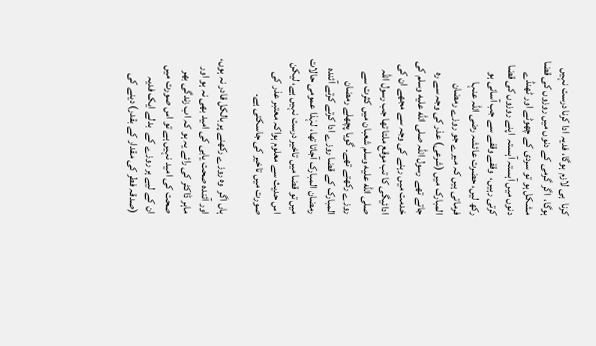کرنا  ہی لازم  ہوگا، فدیہ ادا کرنا درست نہیں ہوگا،  اگر گرمی کے دنوں میں روزوں کی قضا مشکل ہو تو سردی کے چھوٹے اور ٹھنڈے دنوں میں آہستہ آہستہ  اپنے روزوں کی قضا کرتی رہیں،  وقفے وقفے سے جب آسانی ہو رکھ لیں، حضرت عائشہ رضی اللہ عنہا فرماتی ہیں کہ میرے جو روزے رمضان المبارک میں (شرعی) عذر کی وجہ سے رہ جاتے تھے  رسول اللہ صلى الله عليه وسلم کی خدمت میں رہنے کی وجہ سے مجھے ان کی ادائیگی کا تب موقع ملتا تھا جب رسول اللہ صلى الله عليه وسلم شعبان میں کثرت سے روزے رکھتے تھے۔ گویا پچھلے رمضان المبارک کے قضا روزے ادا کرتے کرتے آئندہ رمضان المبارک آجاتا تھا، لہٰذا عمومی حالات میں تو قضا میں تاخیر درست نہیں ہے، لیکن اس حدیث سے معلوم ہواکہ معتبر عذر کی صورت میں تاخیر کی جاسکتی ہے۔

ہاں اگر  وہ روزے رکھنے پر بالکل قادر نہ ہوں، اور آئندہ صحت یابی کی امید بھی نہ ہو اور ماہر ڈاکٹر کی رائے یہ ہو کہ اب زندگی بھر صحت کی امید نہیں ہے تو اس صورت میں ان کے لیے ہر روزے کے  بدلے ایک فدیہ (صدقہ فطر کی مقدار کے بقدر) دینے کی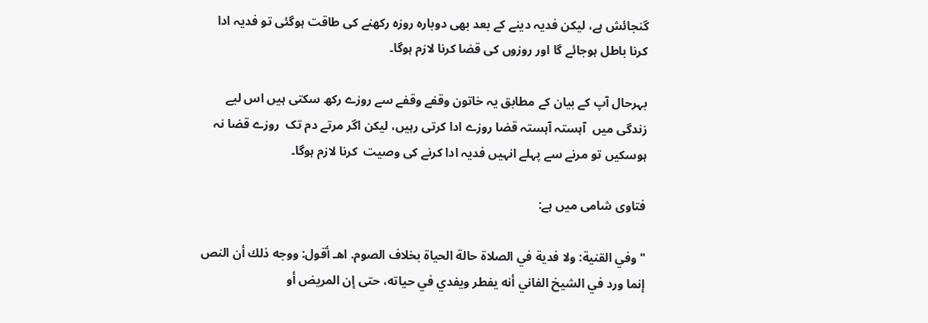گنجائش ہے، لیکن فدیہ دینے کے بعد بھی دوبارہ روزہ رکھنے کی طاقت ہوگئی تو فدیہ ادا کرنا باطل ہوجائے گا اور روزوں کی قضا کرنا لازم ہوگا۔

بہرحال آپ کے بیان کے مطابق یہ خاتون وقفے وقفے سے روزے رکھ سکتی ہیں اس لیے زندگی میں  آہستہ آہستہ قضا روزے ادا کرتی رہیں، لیکن اگر مرتے دم تک  روزے قضا نہ ہوسکیں تو مرنے سے پہلے انہیں فدیہ ادا کرنے کی وصیت  کرنا لازم ہوگا۔

فتاوی شامی میں ہے:

" وفي القنية: ولا فدية في الصلاة حالة الحياة بخلاف الصوم. اهـ أقول: ووجه ذلك أن النص إنما ورد في الشيخ الفاني أنه يفطر ويفدي في حياته، حتى إن المريض أو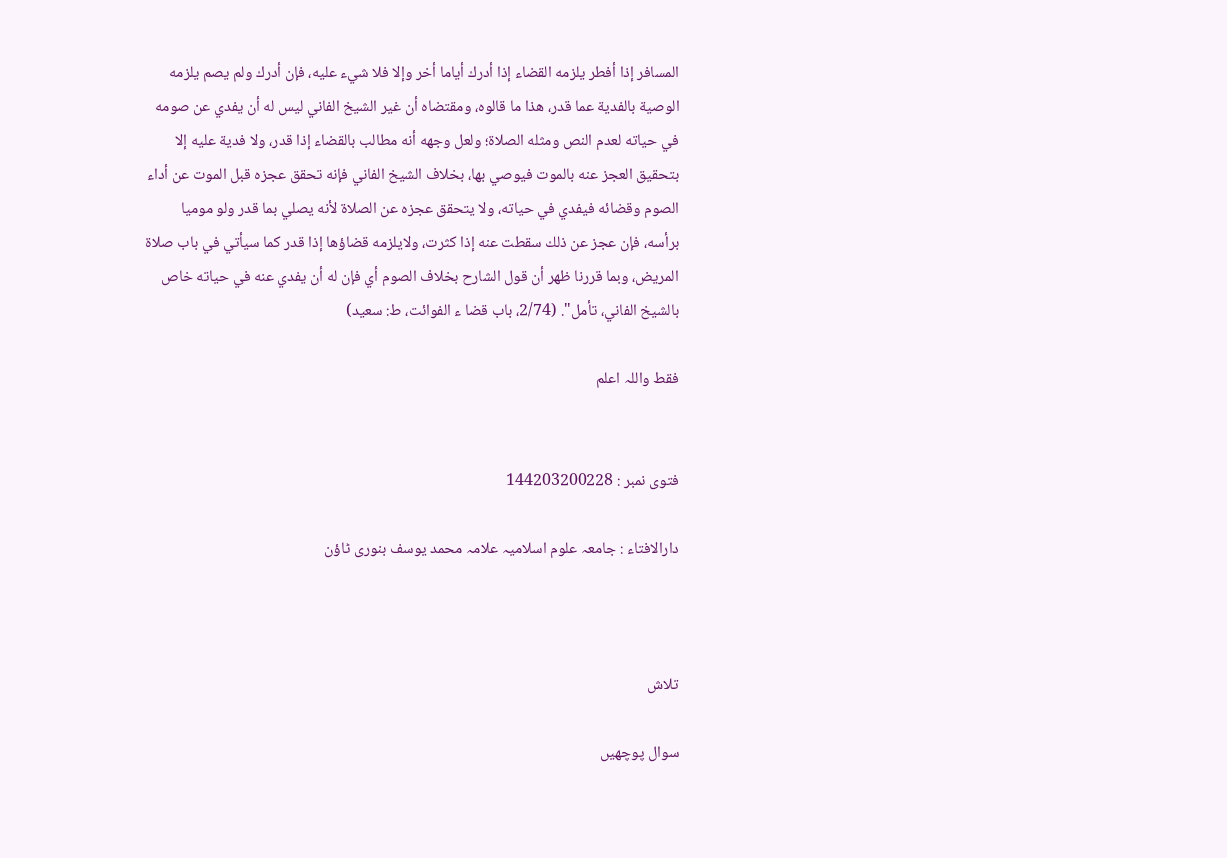المسافر إذا أفطر يلزمه القضاء إذا أدرك أياما أخر وإلا فلا شيء عليه، فإن أدرك ولم يصم يلزمه الوصية بالفدية عما قدر، هذا ما قالوه، ومقتضاه أن غير الشيخ الفاني ليس له أن يفدي عن صومه في حياته لعدم النص ومثله الصلاة؛ ولعل وجهه أنه مطالب بالقضاء إذا قدر، ولا فدية عليه إلا بتحقيق العجز عنه بالموت فيوصي بها، بخلاف الشيخ الفاني فإنه تحقق عجزه قبل الموت عن أداء الصوم وقضائه فيفدي في حياته، ولا يتحقق عجزه عن الصلاة لأنه يصلي بما قدر ولو موميا برأسه، فإن عجز عن ذلك سقطت عنه إذا كثرت، ولايلزمه قضاؤها إذا قدر كما سيأتي في باب صلاة المريض، وبما قررنا ظهر أن قول الشارح بخلاف الصوم أي فإن له أن يفدي عنه في حياته خاص بالشيخ الفاني، تأمل". (2/74، باب قضا ء الفوائت، ط: سعید)

فقط واللہ اعلم


فتوی نمبر : 144203200228

دارالافتاء : جامعہ علوم اسلامیہ علامہ محمد یوسف بنوری ٹاؤن



تلاش

سوال پوچھیں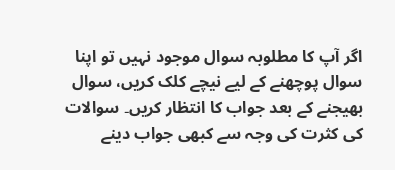اگر آپ کا مطلوبہ سوال موجود نہیں تو اپنا سوال پوچھنے کے لیے نیچے کلک کریں، سوال بھیجنے کے بعد جواب کا انتظار کریں۔ سوالات کی کثرت کی وجہ سے کبھی جواب دینے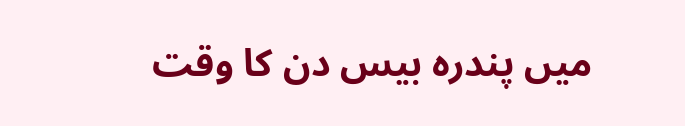میں پندرہ بیس دن کا وقت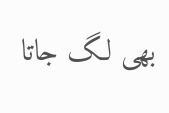بھی لگ جاتا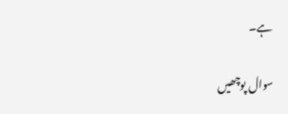ہے۔

سوال پوچھیں